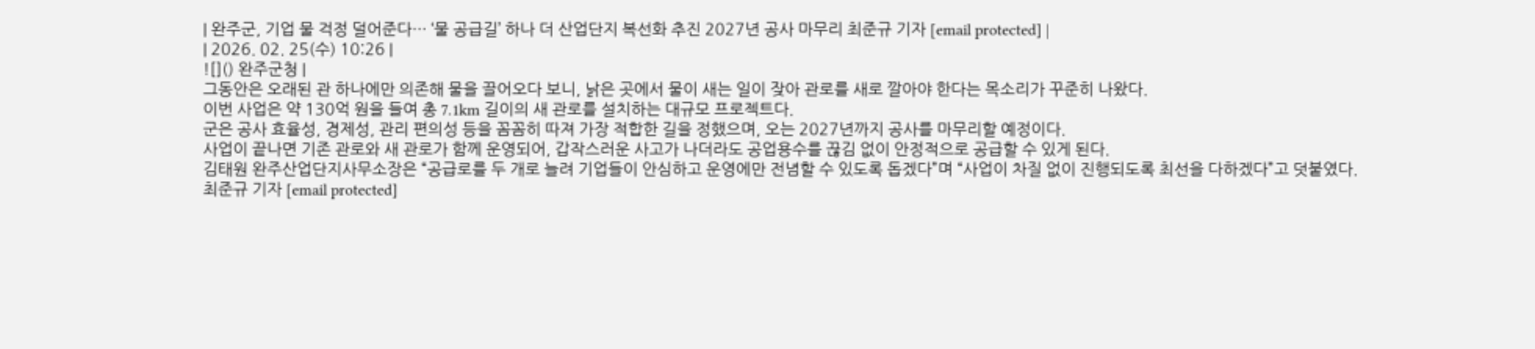| 완주군, 기업 물 걱정 덜어준다… ‘물 공급길’ 하나 더 산업단지 복선화 추진 2027년 공사 마무리 최준규 기자 [email protected] |
| 2026. 02. 25(수) 10:26 |
![]() 완주군청 |
그동안은 오래된 관 하나에만 의존해 물을 끌어오다 보니, 낡은 곳에서 물이 새는 일이 잦아 관로를 새로 깔아야 한다는 목소리가 꾸준히 나왔다.
이번 사업은 약 130억 원을 들여 총 7.1km 길이의 새 관로를 설치하는 대규모 프로젝트다.
군은 공사 효율성, 경제성, 관리 편의성 등을 꼼꼼히 따져 가장 적합한 길을 정했으며, 오는 2027년까지 공사를 마무리할 예정이다.
사업이 끝나면 기존 관로와 새 관로가 함께 운영되어, 갑작스러운 사고가 나더라도 공업용수를 끊김 없이 안정적으로 공급할 수 있게 된다.
김태원 완주산업단지사무소장은 “공급로를 두 개로 늘려 기업들이 안심하고 운영에만 전념할 수 있도록 돕겠다”며 “사업이 차질 없이 진행되도록 최선을 다하겠다”고 덧붙였다.
최준규 기자 [email protected]